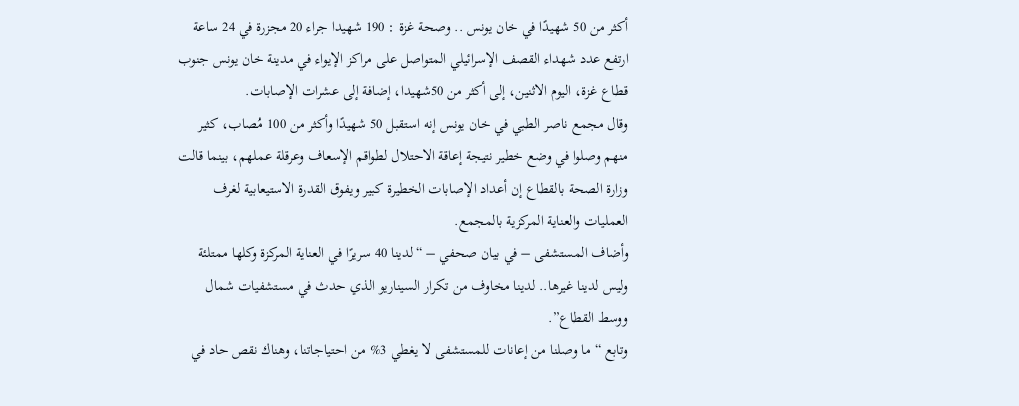أكثر من 50 شهيدًا في خان يونس .. وصحة غزة : 190 شهيدا جراء 20 مجزرة في 24 ساعة
ارتفع عدد شهداء القصف الإسرائيلي المتواصل على مراكز الإيواء في مدينة خان يونس جنوب قطاع غزة، اليوم الاثنين، إلى أكثر من 50شهيدا، إضافة إلى عشرات الإصابات.
وقال مجمع ناصر الطبي في خان يونس إنه استقبل 50 شهيدًا وأكثر من 100 مُصاب، كثير منهم وصلوا في وضع خطير نتيجة إعاقة الاحتلال لطواقم الإسعاف وعرقلة عملهم، بينما قالت وزارة الصحة بالقطاع إن أعداد الإصابات الخطيرة كبير ويفوق القدرة الاستيعابية لغرف العمليات والعناية المركزية بالمجمع.
وأضاف المستشفى – في بيان صحفي – “لدينا 40 سريرًا في العناية المركزة وكلها ممتلئة وليس لدينا غيرها.. لدينا مخاوف من تكرار السيناريو الذي حدث في مستشفيات شمال ووسط القطاع”.
وتابع “ما وصلنا من إعانات للمستشفى لا يغطي 3% من احتياجاتنا، وهناك نقص حاد في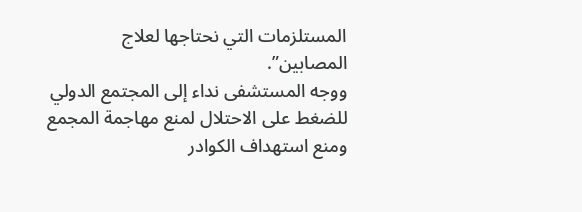المستلزمات التي نحتاجها لعلاج المصابين”.
ووجه المستشفى نداء إلى المجتمع الدولي للضغط على الاحتلال لمنع مهاجمة المجمع ومنع استهداف الكوادر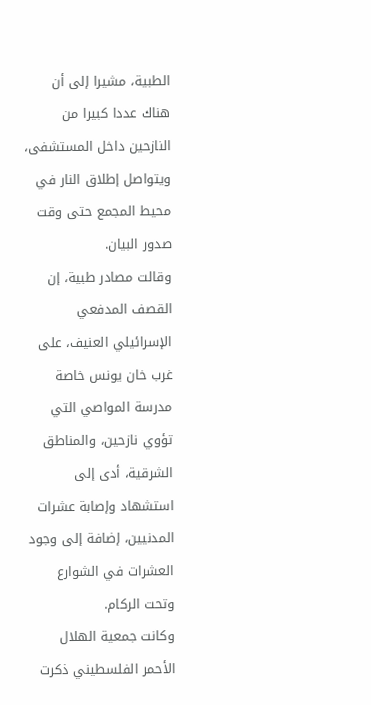الطبية، مشيرا إلى أن هناك عددا كبيرا من النازحين داخل المستشفى، ويتواصل إطلاق النار في محيط المجمع حتى وقت صدور البيان.
وقالت مصادر طبية، إن القصف المدفعي الإسرائيلي العنيف، على غرب خان يونس خاصة مدرسة المواصي التي تؤوي نازحين، والمناطق الشرقية، أدى إلى استشهاد وإصابة عشرات المدنيين، إضافة إلى وجود العشرات في الشوارع وتحت الركام.
وكانت جمعية الهلال الأحمر الفلسطيني ذكرت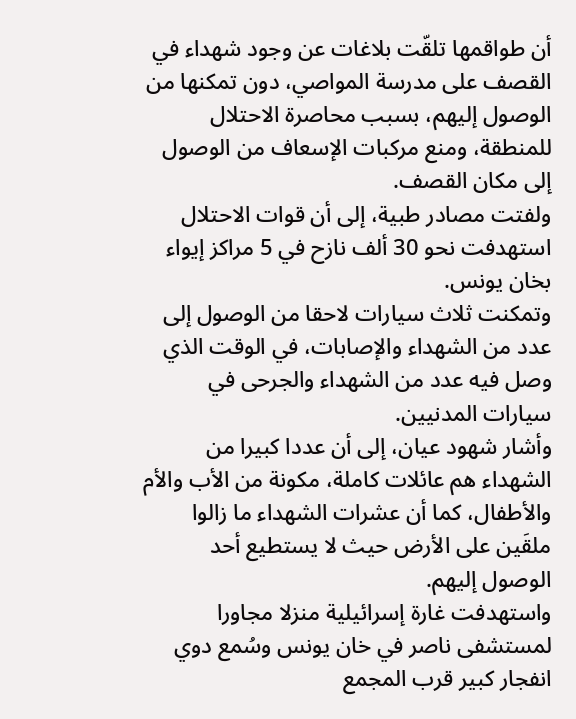أن طواقمها تلقّت بلاغات عن وجود شهداء في القصف على مدرسة المواصي، دون تمكنها من الوصول إليهم، بسبب محاصرة الاحتلال للمنطقة، ومنع مركبات الإسعاف من الوصول إلى مكان القصف.
ولفتت مصادر طبية، إلى أن قوات الاحتلال استهدفت نحو 30 ألف نازح في 5 مراكز إيواء بخان يونس.
وتمكنت ثلاث سيارات لاحقا من الوصول إلى عدد من الشهداء والإصابات، في الوقت الذي وصل فيه عدد من الشهداء والجرحى في سيارات المدنيين.
وأشار شهود عيان، إلى أن عددا كبيرا من الشهداء هم عائلات كاملة، مكونة من الأب والأم والأطفال، كما أن عشرات الشهداء ما زالوا ملقَين على الأرض حيث لا يستطيع أحد الوصول إليهم.
واستهدفت غارة إسرائيلية منزلا مجاورا لمستشفى ناصر في خان يونس وسُمع دوي انفجار كبير قرب المجمع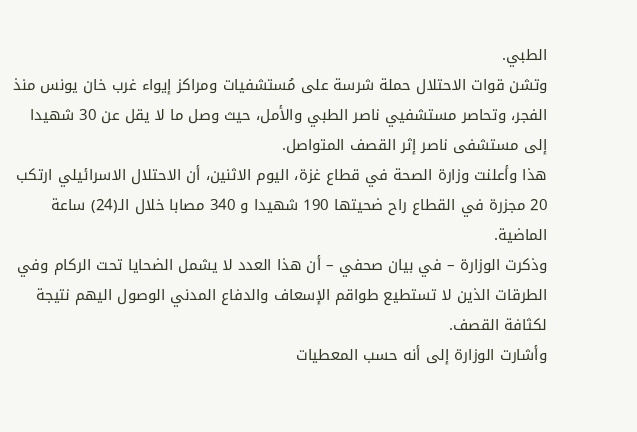الطبي.
وتشن قوات الاحتلال حملة شرسة على مُستشفيات ومراكز إيواء غرب خان يونس منذ الفجر، وتحاصر مستشفيي ناصر الطبي والأمل، حيث وصل ما لا يقل عن 30 شهيدا إلى مستشفى ناصر إثر القصف المتواصل.
هذا وأعلنت وزارة الصحة في قطاع غزة، اليوم الاثنين، أن الاحتلال الاسرائيلي ارتكب 20 مجزرة في القطاع راح ضحيتها 190 شهيدا و 340 مصابا خلال الـ(24) ساعة الماضية.
وذكرت الوزارة – في بيان صحفي – أن هذا العدد لا يشمل الضحايا تحت الركام وفي الطرقات الذين لا تستطيع طواقم الإسعاف والدفاع المدني الوصول اليهم نتيجة لكثافة القصف.
وأشارت الوزارة إلى أنه حسب المعطيات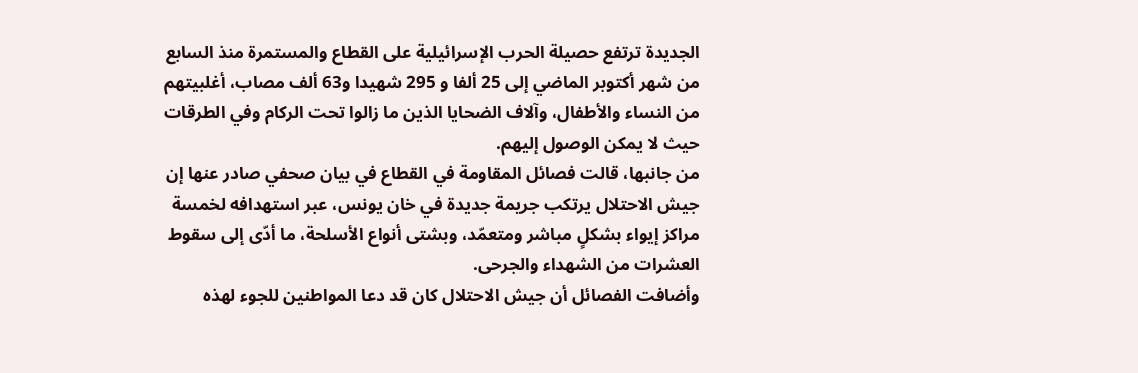الجديدة ترتفع حصيلة الحرب الإسرائيلية على القطاع والمستمرة منذ السابع من شهر أكتوبر الماضي إلى 25 ألفا و 295 شهيدا و63 ألف مصاب، أغلبيتهم من النساء والأطفال، وآلاف الضحايا الذين ما زالوا تحت الركام وفي الطرقات حيث لا يمكن الوصول إليهم.
من جانبها، قالت فصائل المقاومة في القطاع في بيان صحفي صادر عنها إن جيش الاحتلال يرتكب جريمة جديدة في خان يونس، عبر استهدافه لخمسة مراكز إيواء بشكلٍ مباشر ومتعمّد، وبشتى أنواع الأسلحة، ما أدّى إلى سقوط العشرات من الشهداء والجرحى.
وأضافت الفصائل أن جيش الاحتلال كان قد دعا المواطنين للجوء لهذه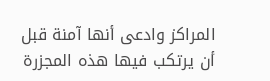المراكز وادعى أنها آمنة قبل أن يرتكب فيها هذه المجزرة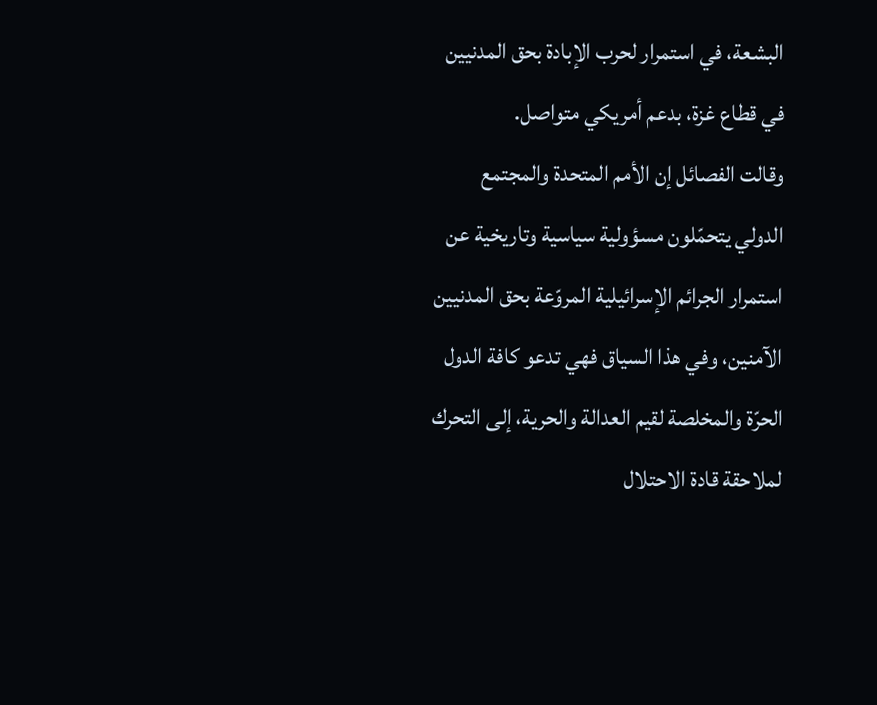البشعة، في استمرار لحرب الإبادة بحق المدنيين في قطاع غزة، بدعم أمريكي متواصل.
وقالت الفصائل إن الأمم المتحدة والمجتمع الدولي يتحمّلون مسؤولية سياسية وتاريخية عن استمرار الجرائم الإسرائيلية المروّعة بحق المدنيين الآمنين، وفي هذا السياق فهي تدعو كافة الدول الحرّة والمخلصة لقيم العدالة والحرية، إلى التحرك لملاحقة قادة الاحتلال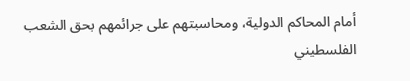أمام المحاكم الدولية، ومحاسبتهم على جرائمهم بحق الشعب الفلسطيني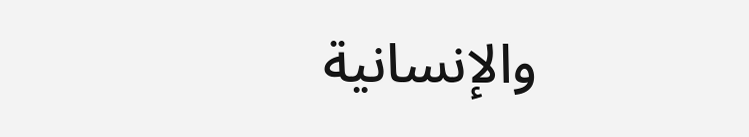والإنسانية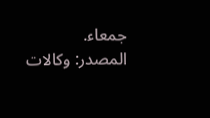جمعاء.
المصدر: وكالات